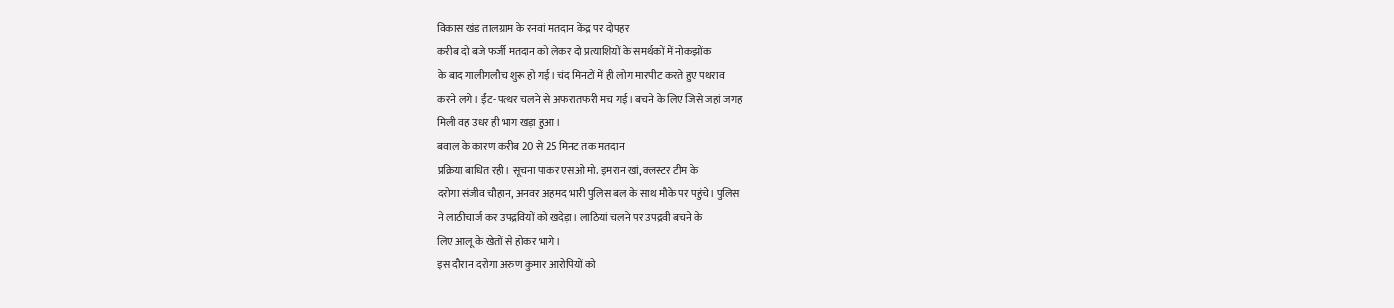विकास खंड तालग्राम के रनवां मतदान केंद्र पर दोपहर
करीब दो बजे फर्जी मतदान को लेकर दो प्रत्याशियों के समर्थकों में नोकझोंक
के बाद गालीगलौच शुरू हो गई। चंद मिनटों में ही लोग मारपीट करते हुए पथराव
करने लगे। ईंट-पत्थर चलने से अफरातफरी मच गई। बचने के लिए जिसे जहां जगह
मिली वह उधर ही भाग खड़ा हुआ।
बवाल के कारण करीब 20 से 25 मिनट तक मतदान
प्रक्रिया बाधित रही। सूचना पाकर एसओ मो. इमरान खां, क्लस्टर टीम के
दरोगा संजीव चौहान, अनवर अहमद भारी पुलिस बल के साथ मौके पर पहुंचे। पुलिस
ने लाठीचार्ज कर उपद्रवियों को खदेड़ा। लाठियां चलने पर उपद्रवी बचने के
लिए आलू के खेतों से होकर भागे।
इस दौरान दरोगा अरुण कुमार आरोपियों को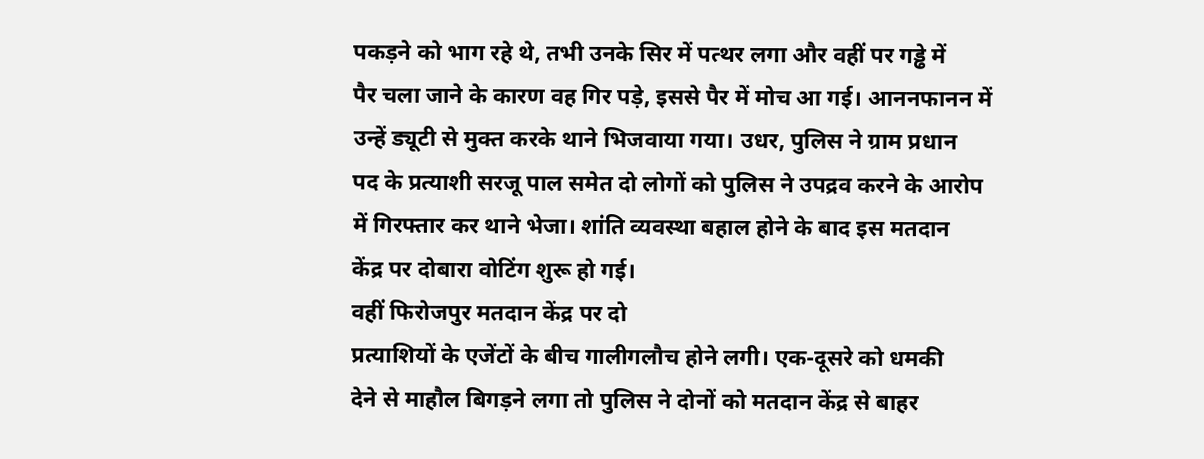पकड़ने को भाग रहे थे, तभी उनके सिर में पत्थर लगा और वहीं पर गड्ढे में
पैर चला जाने के कारण वह गिर पड़े, इससे पैर में मोच आ गई। आननफानन में
उन्हें ड्यूटी से मुक्त करके थाने भिजवाया गया। उधर, पुलिस ने ग्राम प्रधान
पद के प्रत्याशी सरजू पाल समेत दो लोगों को पुलिस ने उपद्रव करने के आरोप
में गिरफ्तार कर थाने भेजा। शांति व्यवस्था बहाल होने के बाद इस मतदान
केंद्र पर दोबारा वोटिंग शुरू हो गई।
वहीं फिरोजपुर मतदान केंद्र पर दो
प्रत्याशियों के एजेंटों के बीच गालीगलौच होने लगी। एक-दूसरे को धमकी
देने से माहौल बिगड़ने लगा तो पुलिस ने दोनों को मतदान केंद्र से बाहर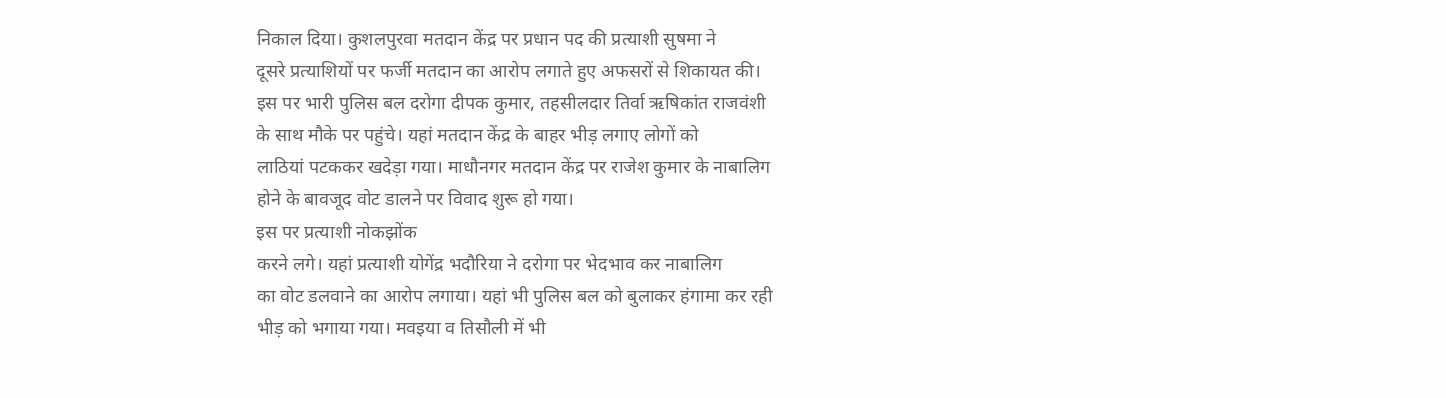निकाल दिया। कुशलपुरवा मतदान केंद्र पर प्रधान पद की प्रत्याशी सुषमा ने
दूसरे प्रत्याशियों पर फर्जी मतदान का आरोप लगाते हुए अफसरों से शिकायत की।
इस पर भारी पुलिस बल दरोगा दीपक कुमार, तहसीलदार तिर्वा ऋषिकांत राजवंशी
के साथ मौके पर पहुंचे। यहां मतदान केंद्र के बाहर भीड़ लगाए लोगों को
लाठियां पटककर खदेड़ा गया। माधौनगर मतदान केंद्र पर राजेश कुमार के नाबालिग
होने के बावजूद वोट डालने पर विवाद शुरू हो गया।
इस पर प्रत्याशी नोकझोंक
करने लगे। यहां प्रत्याशी योगेंद्र भदौरिया ने दरोगा पर भेदभाव कर नाबालिग
का वोट डलवाने का आरोप लगाया। यहां भी पुलिस बल को बुलाकर हंगामा कर रही
भीड़ को भगाया गया। मवइया व तिसौली में भी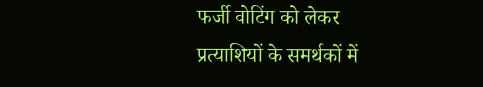फर्जी वोटिंग को लेकर
प्रत्याशियों के समर्थकों में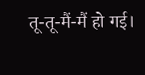तू-तू-मैं-मैं हो गई।